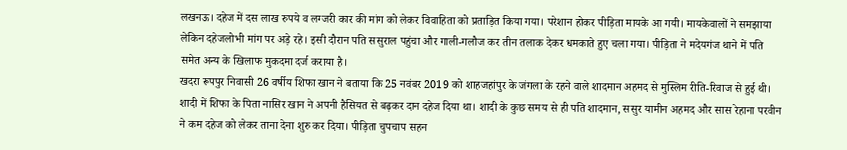लखनऊ। दहेज में दस लाख रुपये व लग्जरी कार की मांग को लेकर विवाहिता को प्रताड़ित किया गया। परेशान होकर पीड़िता मायके आ गयी। मायकेवालों ने समझाया लेकिन दहेजलोभी मांग पर अड़े रहे। इसी दौरान पति ससुराल पहुंचा और गाली-गलौज कर तीन तलाक देकर धमकाते हुए चला गया। पीड़िता ने मदेयगंज थाने में पति समेत अन्य के खिलाफ मुकदमा दर्ज कराया है।
खदरा रूपपुर निवासी 26 वर्षीय शिफा खान ने बताया कि 25 नवंबर 2019 को शाहजहांपुर के जंगला के रहने वाले शादमान अहमद से मुस्लिम रीति-रिवाज से हुई थी। शादी में शिफा के पिता नासिर खान ने अपनी हैसियत से बढ़कर दान दहेज दिया था। शादी के कुछ समय से ही पति शादमान, ससुर यामीन अहमद और सास रेहाना परवीन ने कम दहेज को लेकर ताना देना शुरु कर दिया। पीड़िता चुपचाप सहन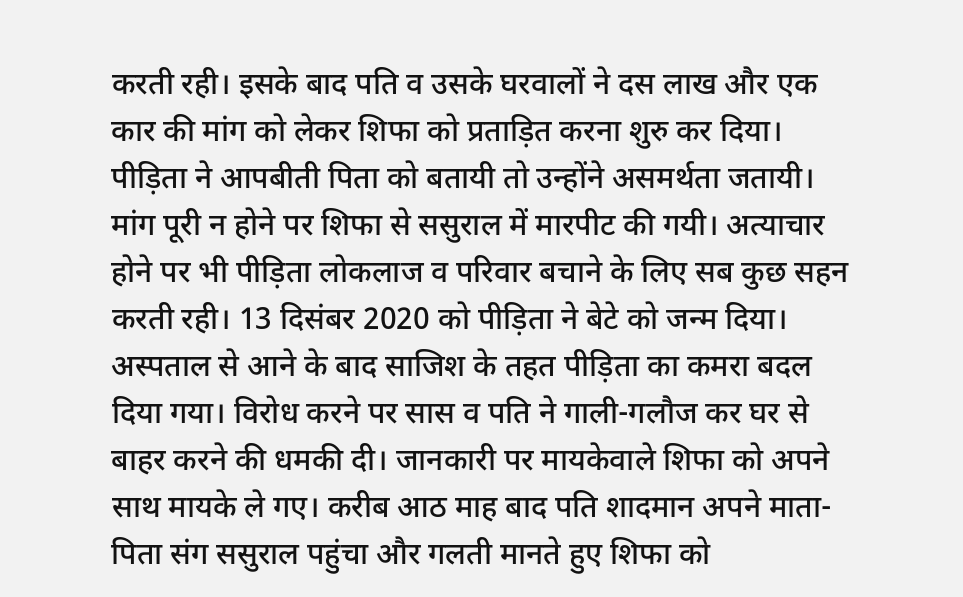करती रही। इसके बाद पति व उसके घरवालों ने दस लाख और एक कार की मांग को लेकर शिफा को प्रताड़ित करना शुरु कर दिया। पीड़िता ने आपबीती पिता को बतायी तो उन्होंने असमर्थता जतायी। मांग पूरी न होने पर शिफा से ससुराल में मारपीट की गयी। अत्याचार होने पर भी पीड़िता लोकलाज व परिवार बचाने के लिए सब कुछ सहन करती रही। 13 दिसंबर 2020 को पीड़िता ने बेटे को जन्म दिया।
अस्पताल से आने के बाद साजिश के तहत पीड़िता का कमरा बदल दिया गया। विरोध करने पर सास व पति ने गाली-गलौज कर घर से बाहर करने की धमकी दी। जानकारी पर मायकेवाले शिफा को अपने साथ मायके ले गए। करीब आठ माह बाद पति शादमान अपने माता-पिता संग ससुराल पहुंचा और गलती मानते हुए शिफा को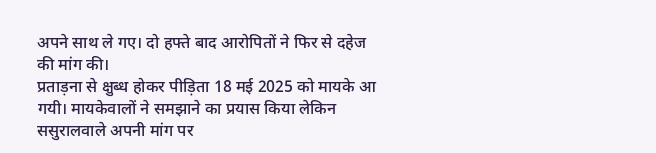अपने साथ ले गए। दो हफ्ते बाद आरोपितों ने फिर से दहेज की मांग की।
प्रताड़ना से क्षुब्ध होकर पीड़िता 18 मई 2025 को मायके आ गयी। मायकेवालों ने समझाने का प्रयास किया लेकिन ससुरालवाले अपनी मांग पर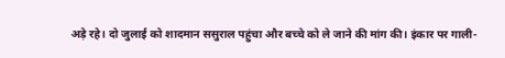अड़े रहे। दो जुलाई को शादमान ससुराल पहुंचा और बच्चे को ले जाने की मांग की। इंकार पर गाली-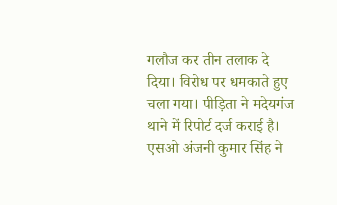गलौज कर तीन तलाक दे दिया। विरोध पर धमकाते हुए चला गया। पीड़िता ने मदेयगंज थाने में रिपोर्ट दर्ज कराई है। एसओ अंजनी कुमार सिंह ने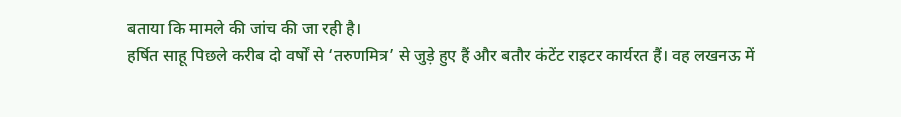बताया कि मामले की जांच की जा रही है।
हर्षित साहू पिछले करीब दो वर्षों से ‘तरुणमित्र’ से जुड़े हुए हैं और बतौर कंटेंट राइटर कार्यरत हैं। वह लखनऊ में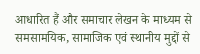आधारित हैं और समाचार लेखन के माध्यम से समसामयिक, सामाजिक एवं स्थानीय मुद्दों से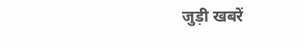जुड़ी खबरें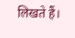लिखते हैं।